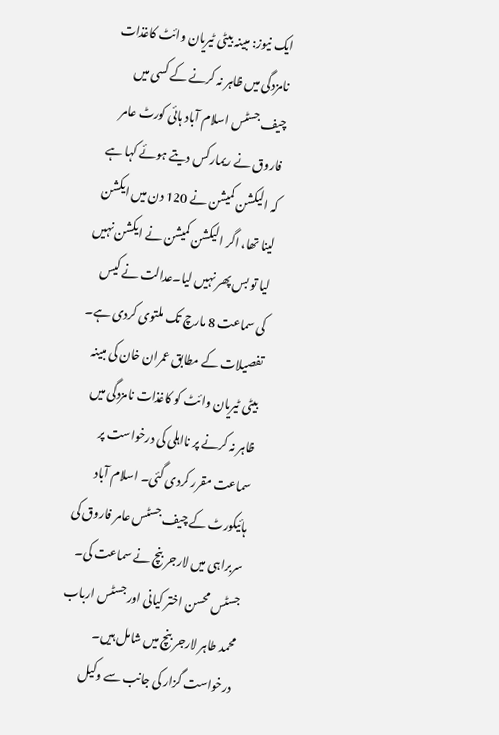ایک نیوز: مبینہ بیٹی ٹیریان وائٹ کاغذات نامزدگی میں ظاہر نہ کرنے کے کسی میں چیف جسٹس اسلام آباد ہائی کورٹ عامر فاروق نے ریمارکس دیتے ہوئے کہا ہے کہ الیکشن کمیشن نے 120 دن میں ایکشن لینا تھا، اگر الیکشن کمیشن نے ایکشن نہیں لیا تو بس پھر نہیں لیا۔عدالت نے کیس کی سماعت 8 مارچ تک ملتوی کردی ہے۔
تفصیلات کے مطابق عمران خان کی مبینہ بیٹی ٹیریان وائٹ کو کاغذات نامزدگی میں ظاہر نہ کرنے پر نااہلی کی درخواست پر سماعت مقرر کردی گئی۔ اسلام آباد ہائیکورٹ کے چیف جسٹس عامر فاروق کی سربراہی میں لارجر بنچ نے سماعت کی۔ جسٹس محسن اختر کیانی اور جسٹس ارباب محمد طاہر لارجر بنچ میں شامل ہیں۔
درخواست گزار کی جانب سے وکیل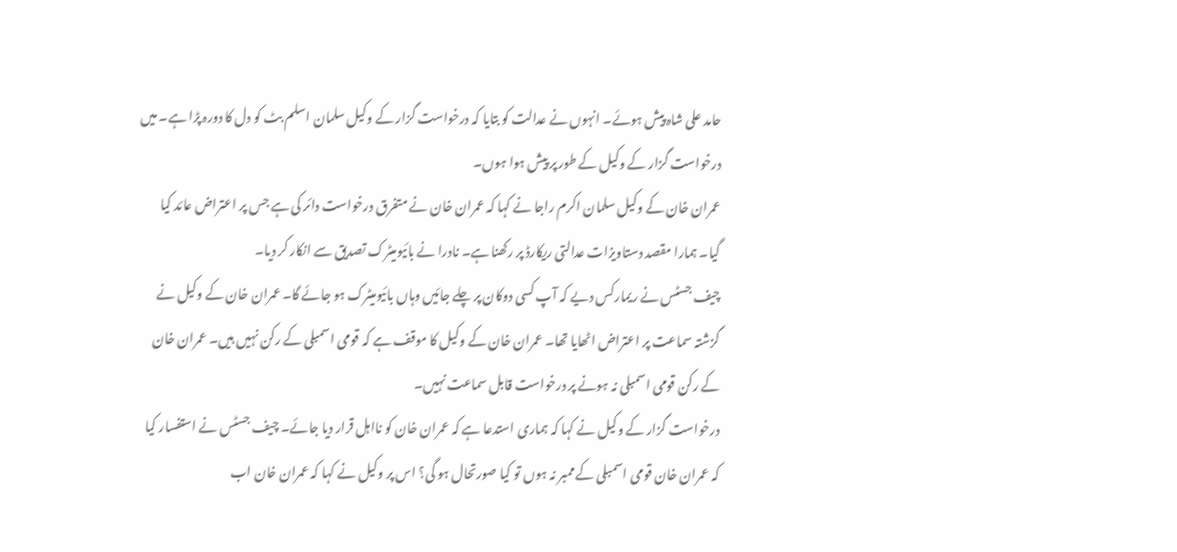حامد علی شاہ پیش ہوئے۔ انہوں نے عدالت کو بتایا کہ درخواست گزار کے وکیل سلمان اسلم بٹ کو دل کا دورہ پڑا ہے۔ میں درخواست گزار کے وکیل کے طور پر پیش ہوا ہوں۔
عمران خان کے وکیل سلمان اکرم راجا نے کہا کہ عمران خان نے متفرق درخواست دائر کی ہے جس پر اعتراض عائد کیا گیا۔ ہمارا مقصد دستاویزات عدالتی ریکارڈ پر رکھنا ہے۔ نادرا نے بائیومیٹرک تصدیق سے انکار کر دیا۔
چیف جسٹس نے ریمارکس دیے کہ آپ کسی دوکان پر چلے جائیں وہاں بائیومیٹرک ہو جائے گا۔ عمران خان کے وکیل نے گزشتہ سماعت پر اعتراض اٹھایا تھا۔ عمران خان کے وکیل کا موقف ہے کہ قومی اسمبلی کے رکن نہیں ہیں۔ عمران خان کے رکن قومی اسمبلی نہ ہونے پر درخواست قابل سماعت نہیں۔
درخواست گزار کے وکیل نے کہا کہ ہماری استدعا ہے کہ عمران خان کو نااہل قرار دیا جائے۔ چیف جسٹس نے استفسار کیا کہ عمران خان قومی اسمبلی کے ممبر نہ ہوں تو کیا صورتحال ہو گی؟ اس پر وکیل نے کہا کہ عمران خان اب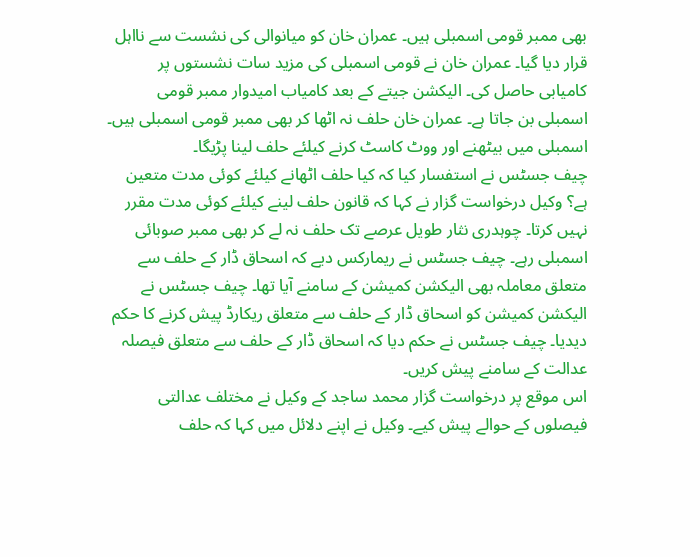بھی ممبر قومی اسمبلی ہیں۔ عمران خان کو میانوالی کی نشست سے نااہل قرار دیا گیا۔ عمران خان نے قومی اسمبلی کی مزید سات نشستوں پر کامیابی حاصل کی۔ الیکشن جیتے کے بعد کامیاب امیدوار ممبر قومی اسمبلی بن جاتا ہے۔ عمران خان حلف نہ اٹھا کر بھی ممبر قومی اسمبلی ہیں۔ اسمبلی میں بیٹھنے اور ووٹ کاسٹ کرنے کیلئے حلف لینا پڑیگا۔
چیف جسٹس نے استفسار کیا کہ کیا حلف اٹھانے کیلئے کوئی مدت متعین ہے؟ وکیل درخواست گزار نے کہا کہ قانون حلف لینے کیلئے کوئی مدت مقرر نہیں کرتا۔ چوہدری نثار طویل عرصے تک حلف نہ لے کر بھی ممبر صوبائی اسمبلی رہے۔ چیف جسٹس نے ریمارکس دیے کہ اسحاق ڈار کے حلف سے متعلق معاملہ بھی الیکشن کمیشن کے سامنے آیا تھا۔ چیف جسٹس نے الیکشن کمیشن کو اسحاق ڈار کے حلف سے متعلق ریکارڈ پیش کرنے کا حکم دیدیا۔ چیف جسٹس نے حکم دیا کہ اسحاق ڈار کے حلف سے متعلق فیصلہ عدالت کے سامنے پیش کریں۔
اس موقع پر درخواست گزار محمد ساجد کے وکیل نے مختلف عدالتی فیصلوں کے حوالے پیش کیے۔ وکیل نے اپنے دلائل میں کہا کہ حلف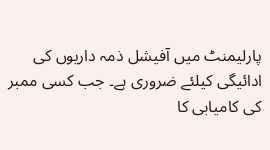پارلیمنٹ میں آفیشل ذمہ داریوں کی ادائیگی کیلئے ضروری ہے۔ جب کسی ممبر کی کامیابی کا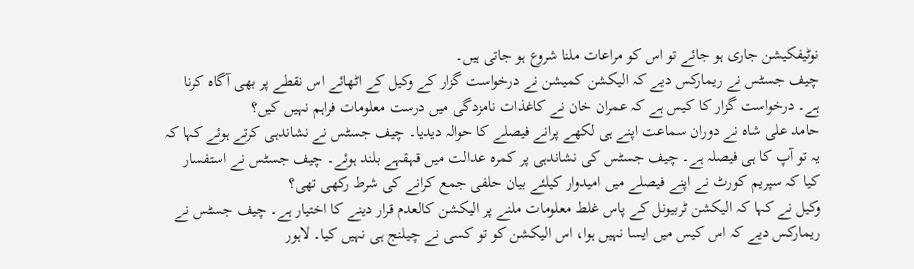نوٹیفکیشن جاری ہو جائے تو اس کو مراعات ملنا شروع ہو جاتی ہیں۔
چیف جسٹس نے ریمارکس دیے کہ الیکشن کمیشن نے درخواست گزار کے وکیل کے اٹھائے اس نقطے پر بھی آگاہ کرنا ہے۔ درخواست گزار کا کیس ہے کہ عمران خان نے کاغذات نامزدگی میں درست معلومات فراہم نہیں کیں؟
حامد علی شاہ نے دوران سماعت اپنے ہی لکھے پرانے فیصلے کا حوالہ دیدیا۔ چیف جسٹس نے نشاندہی کرتے ہوئے کہا کہ یہ تو آپ کا ہی فیصلہ ہے۔ چیف جسٹس کی نشاندہی پر کمرہ عدالت میں قہقہے بلند ہوئے۔ چیف جسٹس نے استفسار کیا کہ سپریم کورٹ نے اپنے فیصلے میں امیدوار کیلئے بیان حلفی جمع کرانے کی شرط رکھی تھی؟
وکیل نے کہا کہ الیکشن ٹربیونل کے پاس غلط معلومات ملنے پر الیکشن کالعدم قرار دینے کا اختیار ہے۔ چیف جسٹس نے ریمارکس دیے کہ اس کیس میں ایسا نہیں ہوا، اس الیکشن کو تو کسی نے چیلنج ہی نہیں کیا۔ لاہور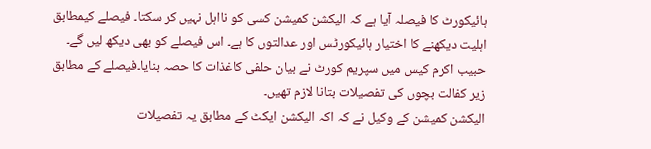ہائیکورٹ کا فیصلہ آیا ہے کہ الیکشن کمیشن کسی کو نااہل نہیں کر سکتا۔ فیصلے کیمطابق اہلیت دیکھنے کا اختیار ہائیکورٹس اور عدالتوں کا ہے۔ اس فیصلے کو بھی دیکھ لیں گے۔ حبیب اکرم کیس میں سپریم کورٹ نے بیان حلفی کاغذات کا حصہ بنایا۔فیصلے کے مطابق زیر کفالت بچوں کی تفصیلات بتانا لازم تھیں۔
الیکشن کمیشن کے وکیل نے کہ اکہ الیکشن ایکٹ کے مطابق یہ تفصیلات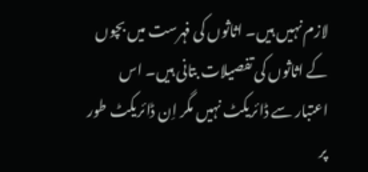لازم نہیں ہیں۔ اثاثوں کی فہرست میں بچوں کے اثاثوں کی تفصیلات بتانی ہیں۔ اس اعتبار سے ڈائریکٹ نہیں مگر اِن ڈائریکٹ طور پر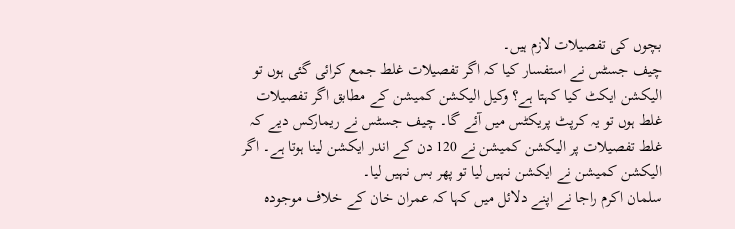بچوں کی تفصیلات لازم ہیں۔
چیف جسٹس نے استفسار کیا کہ اگر تفصیلات غلط جمع کرائی گئی ہوں تو الیکشن ایکٹ کیا کہتا ہے؟ وکیل الیکشن کمیشن کے مطابق اگر تفصیلات غلط ہوں تو یہ کرپٹ پریکٹس میں آئے گا۔ چیف جسٹس نے ریمارکس دیے کہ غلط تفصیلات پر الیکشن کمیشن نے 120 دن کے اندر ایکشن لینا ہوتا ہے۔ اگر الیکشن کمیشن نے ایکشن نہیں لیا تو پھر بس نہیں لیا۔
سلمان اکرم راجا نے اپنے دلائل میں کہا کہ عمران خان کے خلاف موجودہ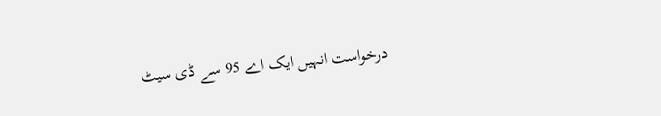درخواست انہیں ایک اے 95 سے ڈی سیٹ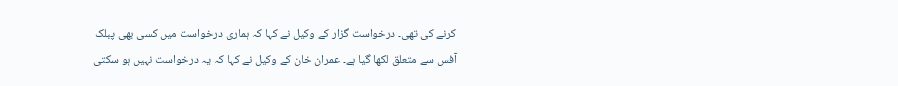کرنے کی تھی۔ درخواست گزار کے وکیل نے کہا کہ ہماری درخواست میں کسی بھی پبلک آفس سے متعلق لکھا گیا ہے۔ عمران خان کے وکیل نے کہا کہ یہ درخواست نہیں ہو سکتی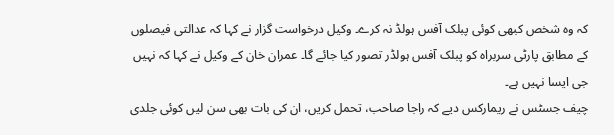کہ وہ شخص کبھی کوئی پبلک آفس ہولڈ نہ کرے۔ وکیل درخواست گزار نے کہا کہ عدالتی فیصلوں کے مطابق پارٹی سربراہ کو پبلک آفس ہولڈر تصور کیا جائے گا۔ عمران خان کے وکیل نے کہا کہ نہیں جی ایسا نہیں ہے۔
چیف جسٹس نے ریمارکس دیے کہ راجا صاحب، تحمل کریں، ان کی بات بھی سن لیں کوئی جلدی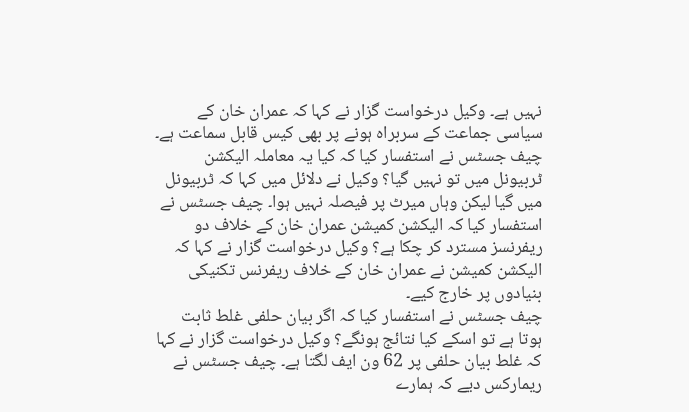نہیں ہے۔ وکیل درخواست گزار نے کہا کہ عمران خان کے سیاسی جماعت کے سربراہ ہونے پر بھی کیس قابل سماعت ہے۔
چیف جسٹس نے استفسار کیا کہ کیا یہ معاملہ الیکشن ٹربیونل میں تو نہیں گیا؟ وکیل نے دلائل میں کہا کہ ٹربیونل میں گیا لیکن وہاں میرٹ پر فیصلہ نہیں ہوا۔ چیف جسٹس نے استفسار کیا کہ الیکشن کمیشن عمران خان کے خلاف دو ریفرنسز مسترد کر چکا ہے؟ وکیل درخواست گزار نے کہا کہ الیکشن کمیشن نے عمران خان کے خلاف ریفرنس تکنیکی بنیادوں پر خارج کیے۔
چیف جسٹس نے استفسار کیا کہ اگر بیان حلفی غلط ثابت ہوتا ہے تو اسکے کیا نتائج ہونگے؟ وکیل درخواست گزار نے کہا کہ غلط بیان حلفی پر 62 ون ایف لگتا ہے۔ چیف جسٹس نے ریمارکس دیے کہ ہمارے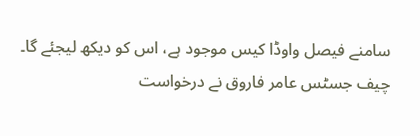سامنے فیصل واوڈا کیس موجود ہے، اس کو دیکھ لیجئے گا۔
چیف جسٹس عامر فاروق نے درخواست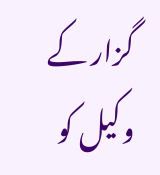گزار کے وکیل کو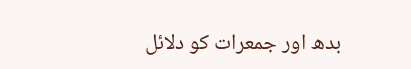بدھ اور جمعرات کو دلائل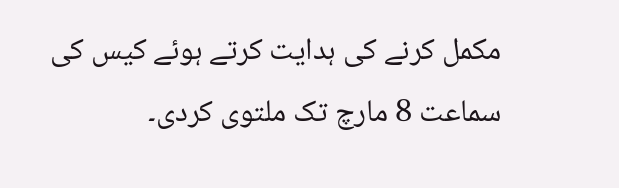مکمل کرنے کی ہدایت کرتے ہوئے کیس کی سماعت 8 مارچ تک ملتوی کردی۔